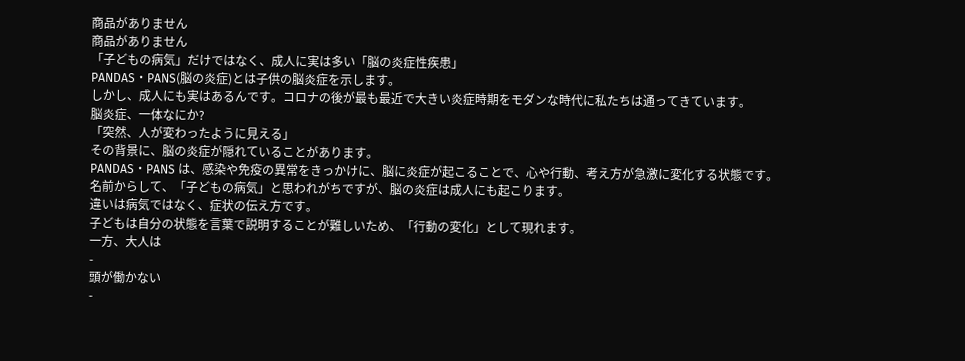商品がありません
商品がありません
「子どもの病気」だけではなく、成人に実は多い「脳の炎症性疾患」
PANDAS・PANS(脳の炎症)とは子供の脳炎症を示します。
しかし、成人にも実はあるんです。コロナの後が最も最近で大きい炎症時期をモダンな時代に私たちは通ってきています。
脳炎症、一体なにか?
「突然、人が変わったように見える」
その背景に、脳の炎症が隠れていることがあります。
PANDAS・PANS は、感染や免疫の異常をきっかけに、脳に炎症が起こることで、心や行動、考え方が急激に変化する状態です。
名前からして、「子どもの病気」と思われがちですが、脳の炎症は成人にも起こります。
違いは病気ではなく、症状の伝え方です。
子どもは自分の状態を言葉で説明することが難しいため、「行動の変化」として現れます。
一方、大人は
-
頭が働かない
-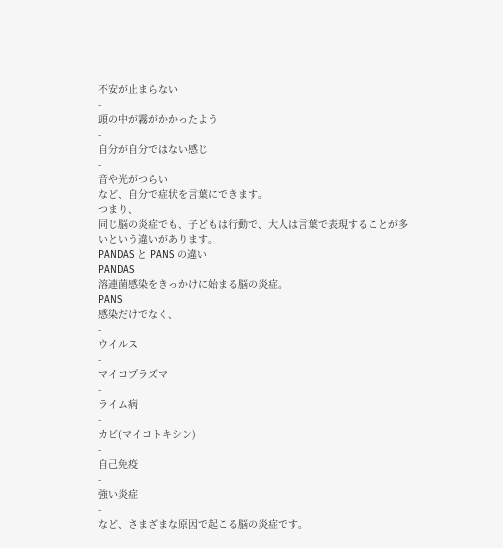不安が止まらない
-
頭の中が霧がかかったよう
-
自分が自分ではない感じ
-
音や光がつらい
など、自分で症状を言葉にできます。
つまり、
同じ脳の炎症でも、子どもは行動で、大人は言葉で表現することが多いという違いがあります。
PANDAS と PANS の違い
PANDAS
溶連菌感染をきっかけに始まる脳の炎症。
PANS
感染だけでなく、
-
ウイルス
-
マイコプラズマ
-
ライム病
-
カビ(マイコトキシン)
-
自己免疫
-
強い炎症
-
など、さまざまな原因で起こる脳の炎症です。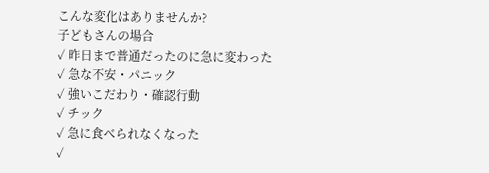こんな変化はありませんか?
子どもさんの場合
✓ 昨日まで普通だったのに急に変わった
✓ 急な不安・パニック
✓ 強いこだわり・確認行動
✓ チック
✓ 急に食べられなくなった
✓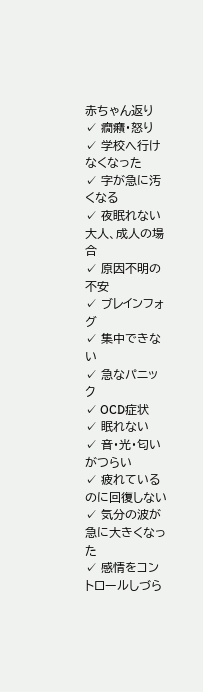赤ちゃん返り
✓ 癇癪・怒り
✓ 学校へ行けなくなった
✓ 字が急に汚くなる
✓ 夜眠れない
大人、成人の場合
✓ 原因不明の不安
✓ ブレインフォグ
✓ 集中できない
✓ 急なパニック
✓ OCD症状
✓ 眠れない
✓ 音・光・匂いがつらい
✓ 疲れているのに回復しない
✓ 気分の波が急に大きくなった
✓ 感情をコントロールしづら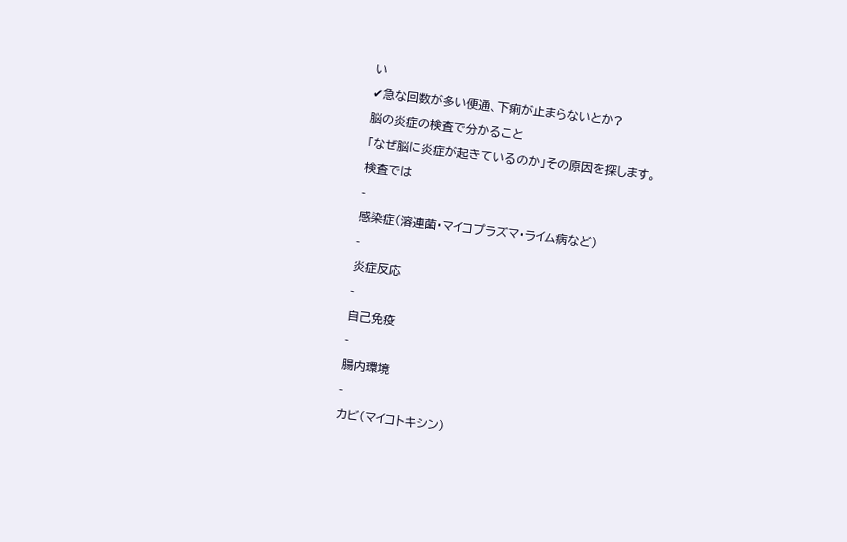い
✔急な回数が多い便通、下痢が止まらないとか?
脳の炎症の検査で分かること
「なぜ脳に炎症が起きているのか」その原因を探します。
検査では
-
感染症(溶連菌・マイコプラズマ・ライム病など)
-
炎症反応
-
自己免疫
-
腸内環境
-
カビ(マイコトキシン)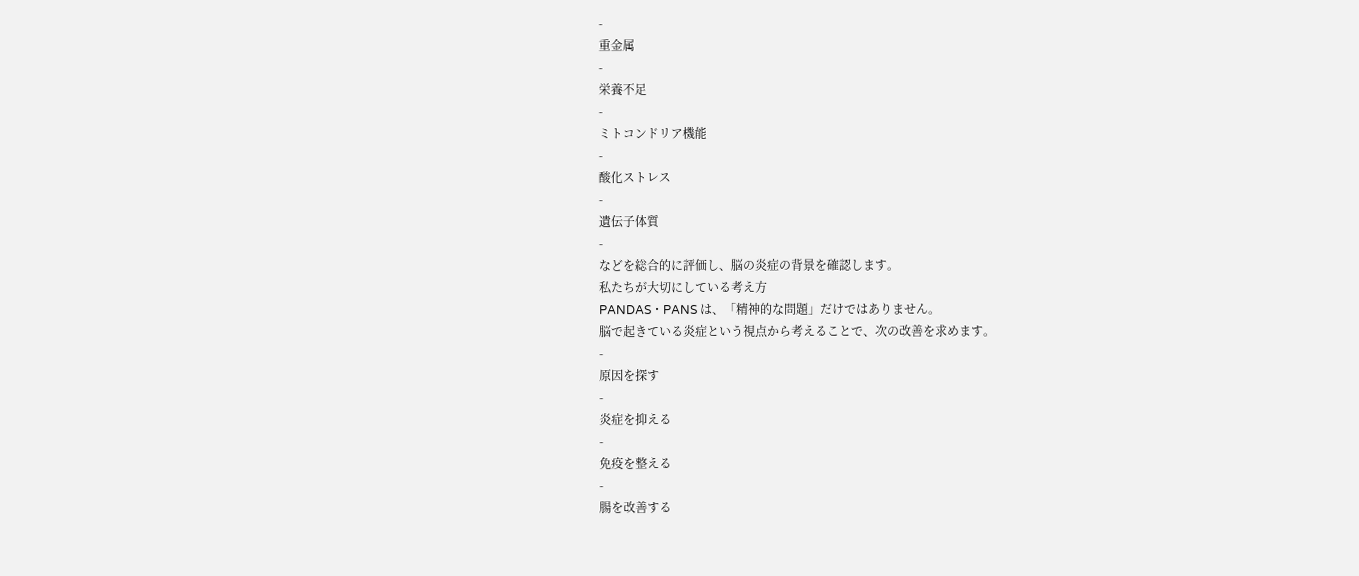-
重金属
-
栄養不足
-
ミトコンドリア機能
-
酸化ストレス
-
遺伝子体質
-
などを総合的に評価し、脳の炎症の背景を確認します。
私たちが大切にしている考え方
PANDAS・PANS は、「精神的な問題」だけではありません。
脳で起きている炎症という視点から考えることで、次の改善を求めます。
-
原因を探す
-
炎症を抑える
-
免疫を整える
-
腸を改善する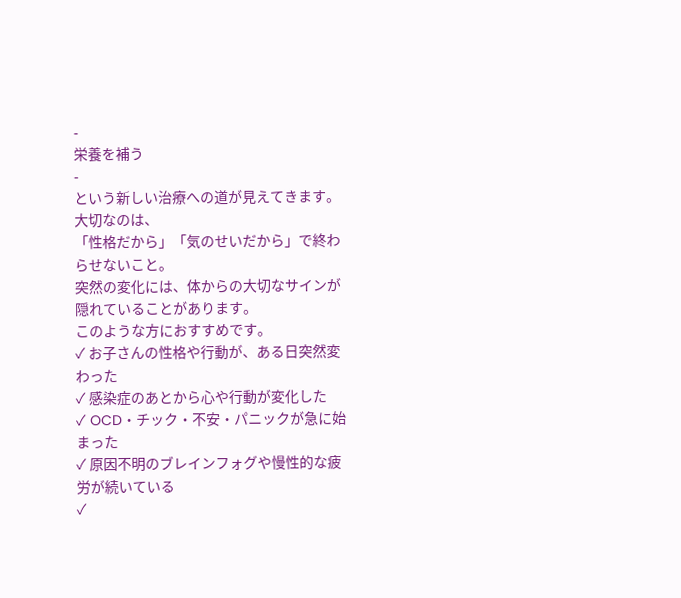-
栄養を補う
-
という新しい治療への道が見えてきます。
大切なのは、
「性格だから」「気のせいだから」で終わらせないこと。
突然の変化には、体からの大切なサインが隠れていることがあります。
このような方におすすめです。
✓ お子さんの性格や行動が、ある日突然変わった
✓ 感染症のあとから心や行動が変化した
✓ OCD・チック・不安・パニックが急に始まった
✓ 原因不明のブレインフォグや慢性的な疲労が続いている
✓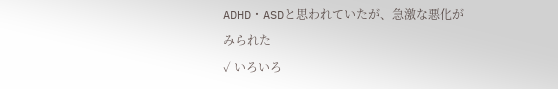ADHD・ASDと思われていたが、急激な悪化がみられた
✓ いろいろ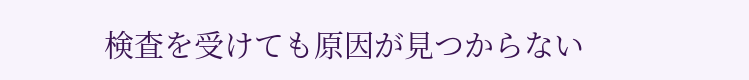検査を受けても原因が見つからない